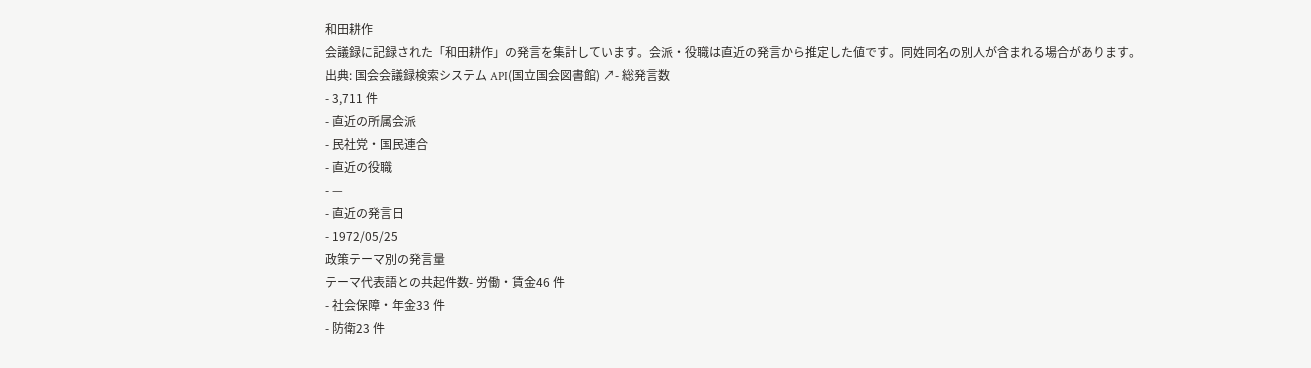和田耕作
会議録に記録された「和田耕作」の発言を集計しています。会派・役職は直近の発言から推定した値です。同姓同名の別人が含まれる場合があります。
出典: 国会会議録検索システム API(国立国会図書館) ↗- 総発言数
- 3,711 件
- 直近の所属会派
- 民社党・国民連合
- 直近の役職
- —
- 直近の発言日
- 1972/05/25
政策テーマ別の発言量
テーマ代表語との共起件数- 労働・賃金46 件
- 社会保障・年金33 件
- 防衛23 件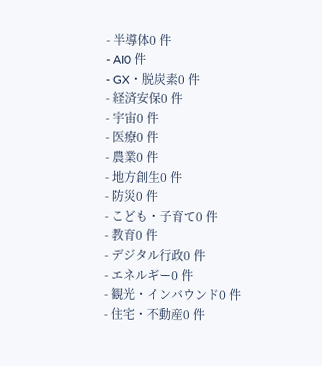- 半導体0 件
- AI0 件
- GX・脱炭素0 件
- 経済安保0 件
- 宇宙0 件
- 医療0 件
- 農業0 件
- 地方創生0 件
- 防災0 件
- こども・子育て0 件
- 教育0 件
- デジタル行政0 件
- エネルギー0 件
- 観光・インバウンド0 件
- 住宅・不動産0 件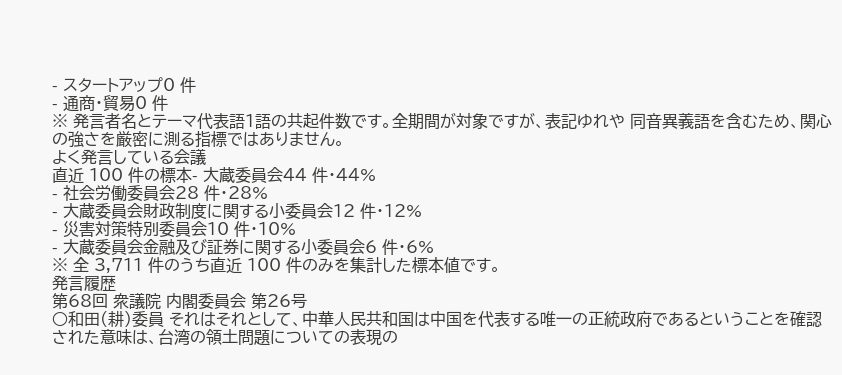- スタートアップ0 件
- 通商・貿易0 件
※ 発言者名とテーマ代表語1語の共起件数です。全期間が対象ですが、表記ゆれや 同音異義語を含むため、関心の強さを厳密に測る指標ではありません。
よく発言している会議
直近 100 件の標本- 大蔵委員会44 件・44%
- 社会労働委員会28 件・28%
- 大蔵委員会財政制度に関する小委員会12 件・12%
- 災害対策特別委員会10 件・10%
- 大蔵委員会金融及び証券に関する小委員会6 件・6%
※ 全 3,711 件のうち直近 100 件のみを集計した標本値です。
発言履歴
第68回 衆議院 内閣委員会 第26号
○和田(耕)委員 それはそれとして、中華人民共和国は中国を代表する唯一の正統政府であるということを確認された意味は、台湾の領土問題についての表現の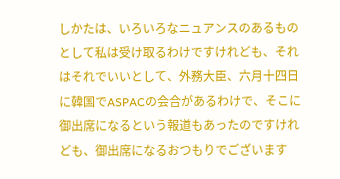しかたは、いろいろなニュアンスのあるものとして私は受け取るわけですけれども、それはそれでいいとして、外務大臣、六月十四日に韓国でASPACの会合があるわけで、そこに御出席になるという報道もあったのですけれども、御出席になるおつもりでございます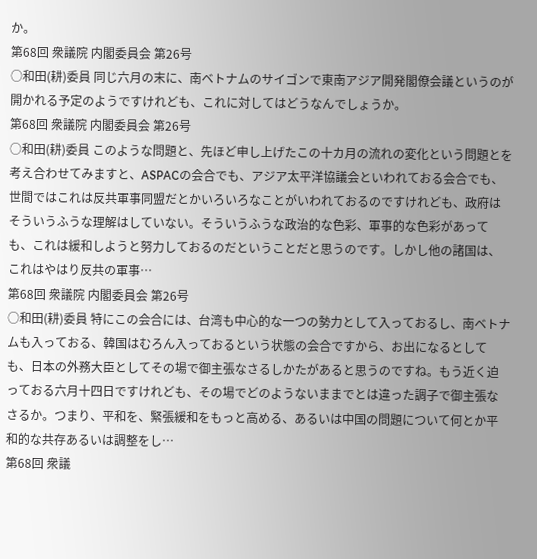か。
第68回 衆議院 内閣委員会 第26号
○和田(耕)委員 同じ六月の末に、南ベトナムのサイゴンで東南アジア開発閣僚会議というのが開かれる予定のようですけれども、これに対してはどうなんでしょうか。
第68回 衆議院 内閣委員会 第26号
○和田(耕)委員 このような問題と、先ほど申し上げたこの十カ月の流れの変化という問題とを考え合わせてみますと、ASPACの会合でも、アジア太平洋協議会といわれておる会合でも、世間ではこれは反共軍事同盟だとかいろいろなことがいわれておるのですけれども、政府はそういうふうな理解はしていない。そういうふうな政治的な色彩、軍事的な色彩があっても、これは緩和しようと努力しておるのだということだと思うのです。しかし他の諸国は、これはやはり反共の軍事…
第68回 衆議院 内閣委員会 第26号
○和田(耕)委員 特にこの会合には、台湾も中心的な一つの勢力として入っておるし、南ベトナムも入っておる、韓国はむろん入っておるという状態の会合ですから、お出になるとしても、日本の外務大臣としてその場で御主張なさるしかたがあると思うのですね。もう近く迫っておる六月十四日ですけれども、その場でどのようないままでとは違った調子で御主張なさるか。つまり、平和を、緊張緩和をもっと高める、あるいは中国の問題について何とか平和的な共存あるいは調整をし…
第68回 衆議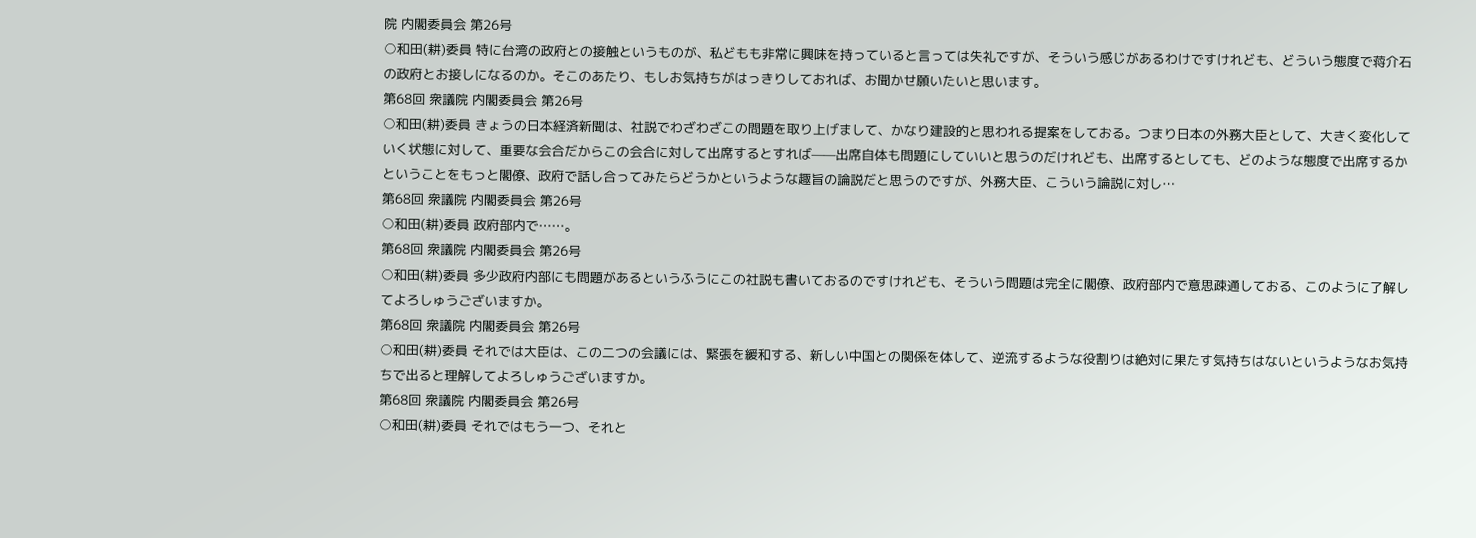院 内閣委員会 第26号
○和田(耕)委員 特に台湾の政府との接触というものが、私どもも非常に興味を持っていると言っては失礼ですが、そういう感じがあるわけですけれども、どういう態度で蒋介石の政府とお接しになるのか。そこのあたり、もしお気持ちがはっきりしておれば、お聞かせ願いたいと思います。
第68回 衆議院 内閣委員会 第26号
○和田(耕)委員 きょうの日本経済新聞は、社説でわざわざこの問題を取り上げまして、かなり建設的と思われる提案をしておる。つまり日本の外務大臣として、大きく変化していく状態に対して、重要な会合だからこの会合に対して出席するとすれば——出席自体も問題にしていいと思うのだけれども、出席するとしても、どのような態度で出席するかということをもっと閣僚、政府で話し合ってみたらどうかというような趣旨の論説だと思うのですが、外務大臣、こういう論説に対し…
第68回 衆議院 内閣委員会 第26号
○和田(耕)委員 政府部内で……。
第68回 衆議院 内閣委員会 第26号
○和田(耕)委員 多少政府内部にも問題があるというふうにこの社説も書いておるのですけれども、そういう問題は完全に閣僚、政府部内で意思疎通しておる、このように了解してよろしゅうございますか。
第68回 衆議院 内閣委員会 第26号
○和田(耕)委員 それでは大臣は、この二つの会議には、緊張を緩和する、新しい中国との関係を体して、逆流するような役割りは絶対に果たす気持ちはないというようなお気持ちで出ると理解してよろしゅうございますか。
第68回 衆議院 内閣委員会 第26号
○和田(耕)委員 それではもう一つ、それと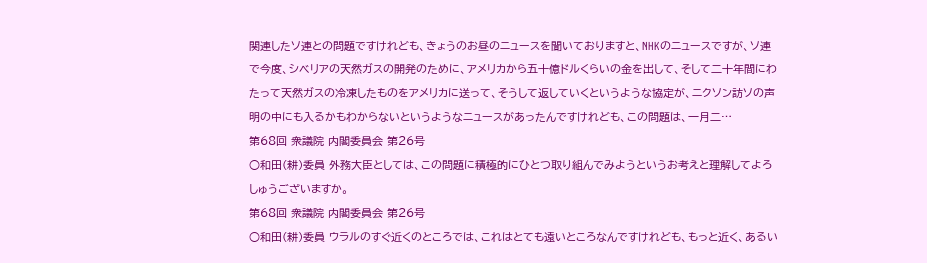関連したソ連との問題ですけれども、きょうのお昼のニュースを聞いておりますと、NHKのニュースですが、ソ連で今度、シベリアの天然ガスの開発のために、アメリカから五十億ドルくらいの金を出して、そして二十年間にわたって天然ガスの冷凍したものをアメリカに送って、そうして返していくというような協定が、ニクソン訪ソの声明の中にも入るかもわからないというようなニュースがあったんですけれども、この問題は、一月二…
第68回 衆議院 内閣委員会 第26号
○和田(耕)委員 外務大臣としては、この問題に積極的にひとつ取り組んでみようというお考えと理解してよろしゅうございますか。
第68回 衆議院 内閣委員会 第26号
○和田(耕)委員 ウラルのすぐ近くのところでは、これはとても遠いところなんですけれども、もっと近く、あるい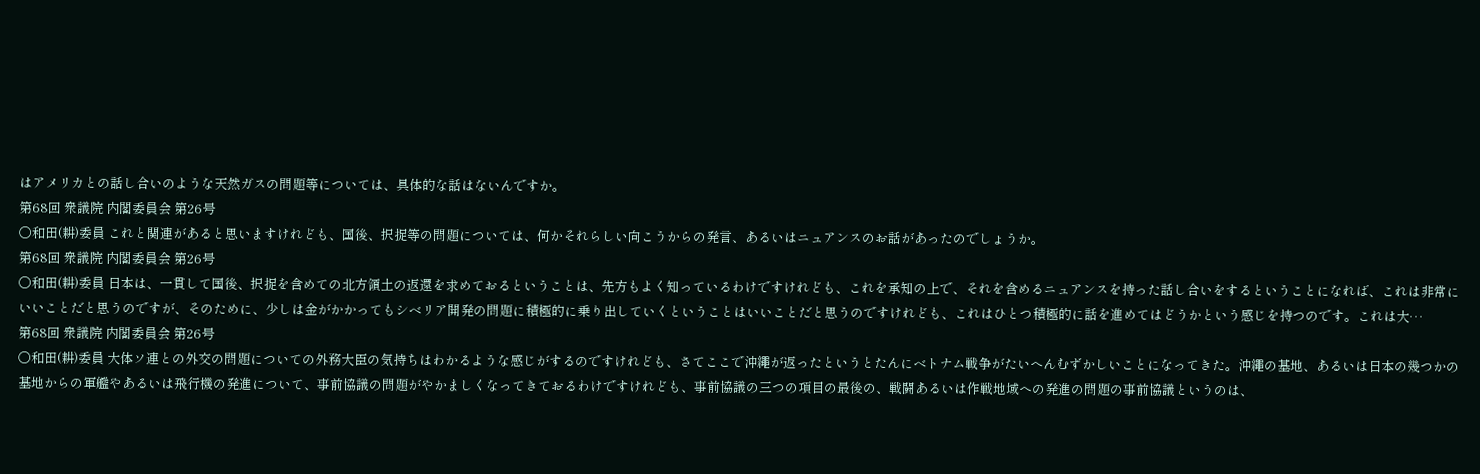はアメリカとの話し合いのような天然ガスの問題等については、具体的な話はないんですか。
第68回 衆議院 内閣委員会 第26号
○和田(耕)委員 これと関連があると思いますけれども、国後、択捉等の問題については、何かそれらしい向こうからの発言、あるいはニュアンスのお話があったのでしょうか。
第68回 衆議院 内閣委員会 第26号
○和田(耕)委員 日本は、一貫して国後、択捉を含めての北方領土の返還を求めておるということは、先方もよく知っているわけですけれども、これを承知の上で、それを含めるニュアンスを持った話し合いをするということになれば、これは非常にいいことだと思うのですが、そのために、少しは金がかかってもシベリア開発の問題に積極的に乗り出していくということはいいことだと思うのですけれども、これはひとつ積極的に話を進めてはどうかという感じを持つのです。これは大…
第68回 衆議院 内閣委員会 第26号
○和田(耕)委員 大体ソ連との外交の問題についての外務大臣の気持ちはわかるような感じがするのですけれども、さてここで沖繩が返ったというとたんにベトナム戦争がたいへんむずかしいことになってきた。沖繩の基地、あるいは日本の幾つかの基地からの軍艦やあるいは飛行機の発進について、事前協議の問題がやかましくなってきておるわけですけれども、事前協議の三つの項目の最後の、戦闘あるいは作戦地域への発進の問題の事前協議というのは、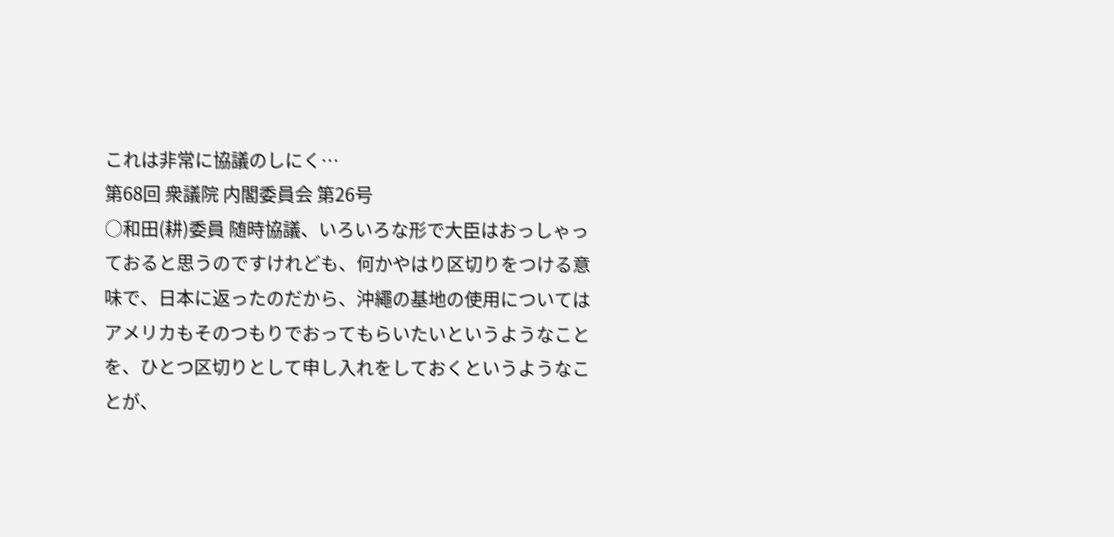これは非常に協議のしにく…
第68回 衆議院 内閣委員会 第26号
○和田(耕)委員 随時協議、いろいろな形で大臣はおっしゃっておると思うのですけれども、何かやはり区切りをつける意味で、日本に返ったのだから、沖繩の基地の使用についてはアメリカもそのつもりでおってもらいたいというようなことを、ひとつ区切りとして申し入れをしておくというようなことが、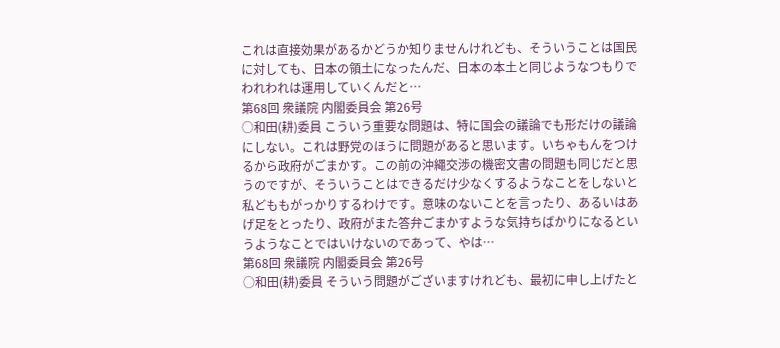これは直接効果があるかどうか知りませんけれども、そういうことは国民に対しても、日本の領土になったんだ、日本の本土と同じようなつもりでわれわれは運用していくんだと…
第68回 衆議院 内閣委員会 第26号
○和田(耕)委員 こういう重要な問題は、特に国会の議論でも形だけの議論にしない。これは野党のほうに問題があると思います。いちゃもんをつけるから政府がごまかす。この前の沖繩交渉の機密文書の問題も同じだと思うのですが、そういうことはできるだけ少なくするようなことをしないと私どももがっかりするわけです。意味のないことを言ったり、あるいはあげ足をとったり、政府がまた答弁ごまかすような気持ちばかりになるというようなことではいけないのであって、やは…
第68回 衆議院 内閣委員会 第26号
○和田(耕)委員 そういう問題がございますけれども、最初に申し上げたと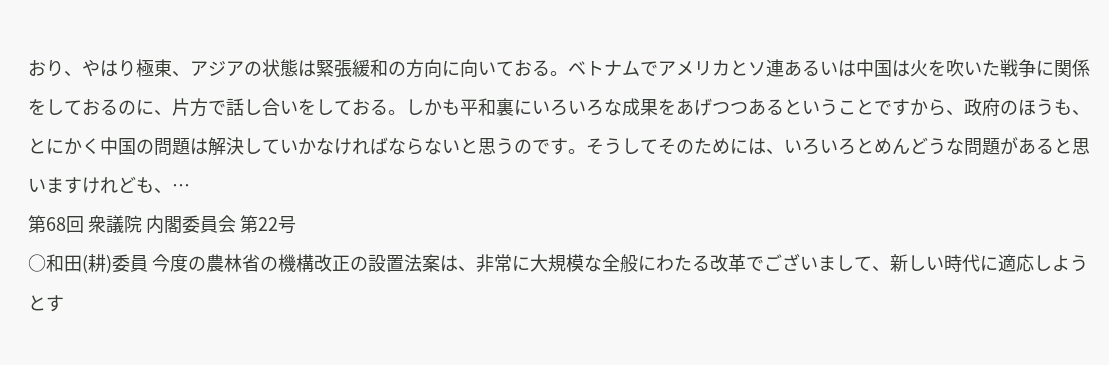おり、やはり極東、アジアの状態は緊張緩和の方向に向いておる。ベトナムでアメリカとソ連あるいは中国は火を吹いた戦争に関係をしておるのに、片方で話し合いをしておる。しかも平和裏にいろいろな成果をあげつつあるということですから、政府のほうも、とにかく中国の問題は解決していかなければならないと思うのです。そうしてそのためには、いろいろとめんどうな問題があると思いますけれども、…
第68回 衆議院 内閣委員会 第22号
○和田(耕)委員 今度の農林省の機構改正の設置法案は、非常に大規模な全般にわたる改革でございまして、新しい時代に適応しようとす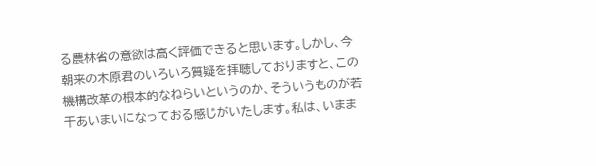る農林省の意欲は高く評価できると思います。しかし、今朝来の木原君のいろいろ質疑を拝聴しておりますと、この機構改革の根本的なねらいというのか、そういうものが若干あいまいになっておる感じがいたします。私は、いまま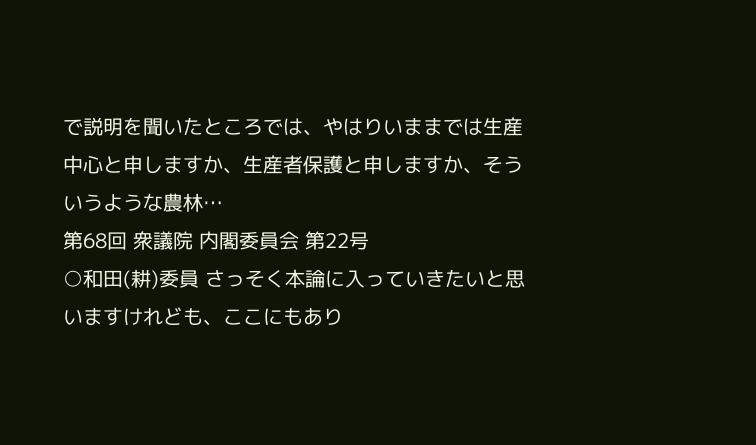で説明を聞いたところでは、やはりいままでは生産中心と申しますか、生産者保護と申しますか、そういうような農林…
第68回 衆議院 内閣委員会 第22号
○和田(耕)委員 さっそく本論に入っていきたいと思いますけれども、ここにもあり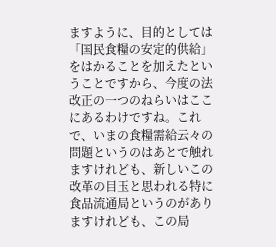ますように、目的としては「国民食糧の安定的供給」をはかることを加えたということですから、今度の法改正の一つのねらいはここにあるわけですね。これで、いまの食糧需給云々の問題というのはあとで触れますけれども、新しいこの改革の目玉と思われる特に食品流通局というのがありますけれども、この局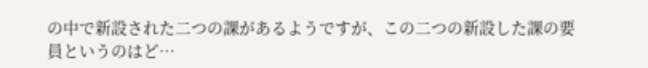の中で新設された二つの課があるようですが、この二つの新設した課の要員というのはど…